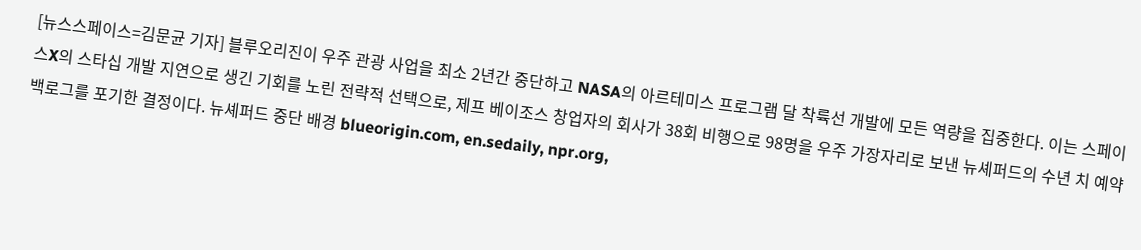[뉴스스페이스=김문균 기자] 블루오리진이 우주 관광 사업을 최소 2년간 중단하고 NASA의 아르테미스 프로그램 달 착륙선 개발에 모든 역량을 집중한다. 이는 스페이스X의 스타십 개발 지연으로 생긴 기회를 노린 전략적 선택으로, 제프 베이조스 창업자의 회사가 38회 비행으로 98명을 우주 가장자리로 보낸 뉴셰퍼드의 수년 치 예약 백로그를 포기한 결정이다. 뉴셰퍼드 중단 배경 blueorigin.com, en.sedaily, npr.org,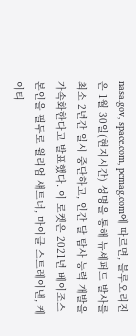nasa.gov, space.com, pcmag.com에 따르면, 블루오리진은 1월 30일(현지시간) 성명을 통해 뉴셰퍼드 발사를 최소 2년간 일시 중단하고, 인간 달 탐사 능력 개발을 가속화한다고 발표했다. 이 로켓은 2021년 베이조스 본인을 필두로 윌리엄 섀트너, 마이클 스트레이낸, 케이티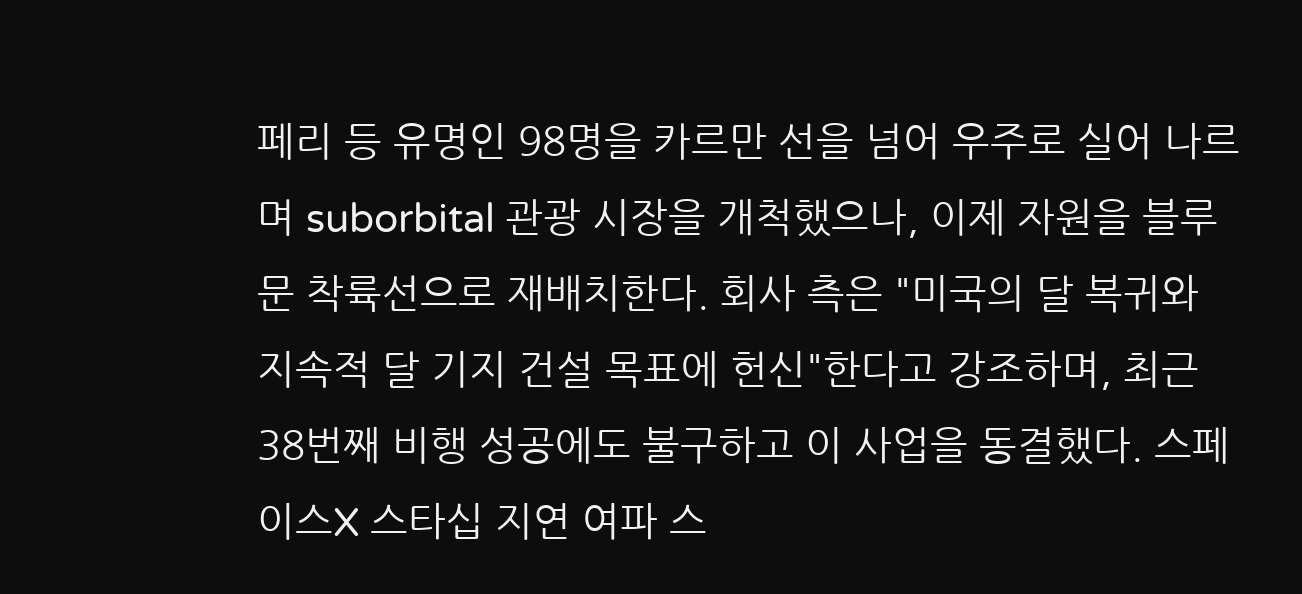페리 등 유명인 98명을 카르만 선을 넘어 우주로 실어 나르며 suborbital 관광 시장을 개척했으나, 이제 자원을 블루문 착륙선으로 재배치한다. 회사 측은 "미국의 달 복귀와 지속적 달 기지 건설 목표에 헌신"한다고 강조하며, 최근 38번째 비행 성공에도 불구하고 이 사업을 동결했다. 스페이스X 스타십 지연 여파 스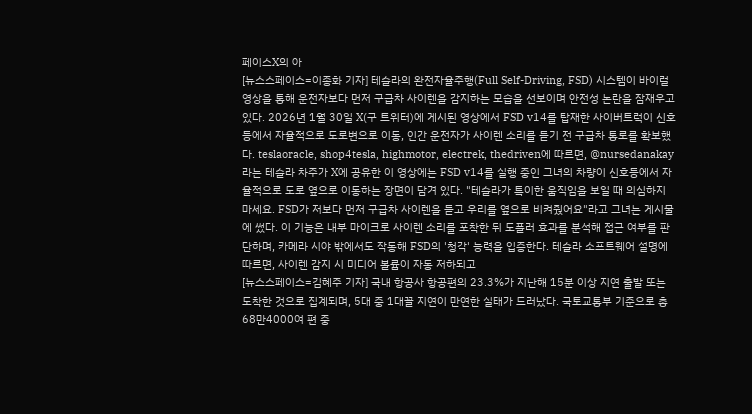페이스X의 아
[뉴스스페이스=이종화 기자] 테슬라의 완전자율주행(Full Self-Driving, FSD) 시스템이 바이럴 영상을 통해 운전자보다 먼저 구급차 사이렌을 감지하는 모습을 선보이며 안전성 논란을 잠재우고 있다. 2026년 1월 30일 X(구 트위터)에 게시된 영상에서 FSD v14를 탑재한 사이버트럭이 신호등에서 자율적으로 도로변으로 이동, 인간 운전자가 사이렌 소리를 듣기 전 구급차 통로를 확보했다. teslaoracle, shop4tesla, highmotor, electrek, thedriven에 따르면, @nursedanakay라는 테슬라 차주가 X에 공유한 이 영상에는 FSD v14를 실행 중인 그녀의 차량이 신호등에서 자율적으로 도로 옆으로 이동하는 장면이 담겨 있다. "테슬라가 특이한 움직임을 보일 때 의심하지 마세요. FSD가 저보다 먼저 구급차 사이렌을 듣고 우리를 옆으로 비켜줬어요"라고 그녀는 게시물에 썼다. 이 기능은 내부 마이크로 사이렌 소리를 포착한 뒤 도플러 효과를 분석해 접근 여부를 판단하며, 카메라 시야 밖에서도 작동해 FSD의 '청각' 능력을 입증한다. 테슬라 소프트웨어 설명에 따르면, 사이렌 감지 시 미디어 볼륨이 자동 저하되고
[뉴스스페이스=김혜주 기자] 국내 항공사 항공편의 23.3%가 지난해 15분 이상 지연 출발 또는 도착한 것으로 집계되며, 5대 중 1대꼴 지연이 만연한 실태가 드러났다. 국토교통부 기준으로 총 68만4000여 편 중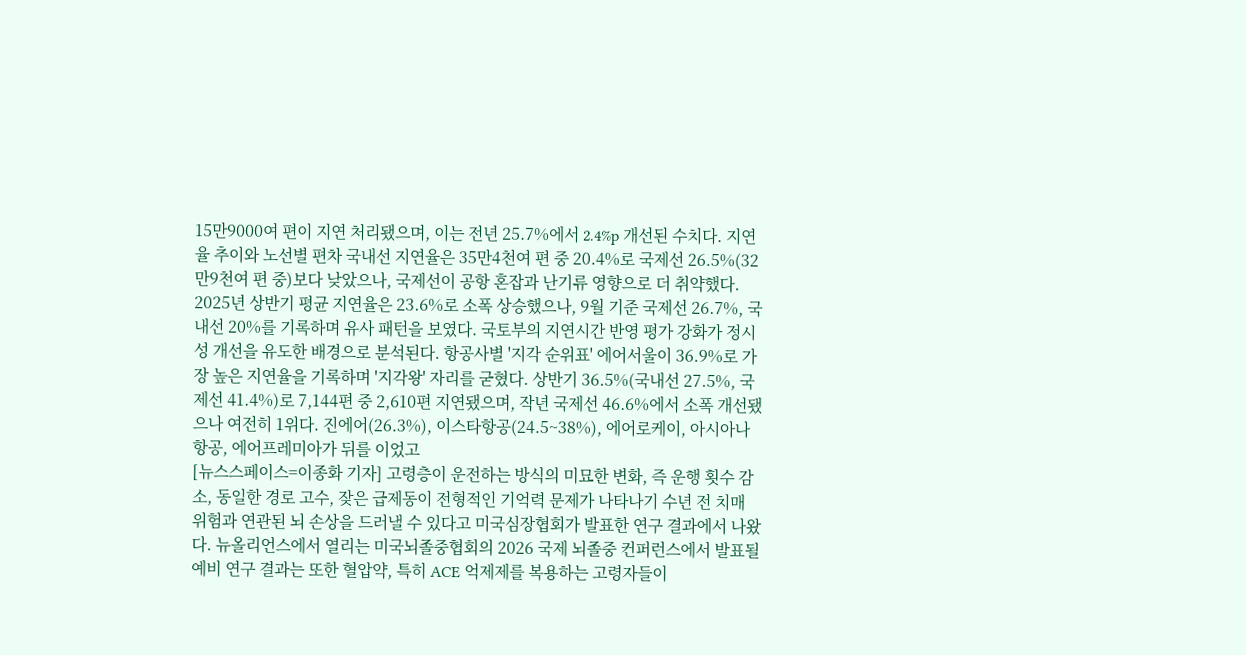15만9000여 편이 지연 처리됐으며, 이는 전년 25.7%에서 2.4%p 개선된 수치다. 지연율 추이와 노선별 편차 국내선 지연율은 35만4천여 편 중 20.4%로 국제선 26.5%(32만9천여 편 중)보다 낮았으나, 국제선이 공항 혼잡과 난기류 영향으로 더 취약했다. 2025년 상반기 평균 지연율은 23.6%로 소폭 상승했으나, 9월 기준 국제선 26.7%, 국내선 20%를 기록하며 유사 패턴을 보였다. 국토부의 지연시간 반영 평가 강화가 정시성 개선을 유도한 배경으로 분석된다. 항공사별 '지각 순위표' 에어서울이 36.9%로 가장 높은 지연율을 기록하며 '지각왕' 자리를 굳혔다. 상반기 36.5%(국내선 27.5%, 국제선 41.4%)로 7,144편 중 2,610편 지연됐으며, 작년 국제선 46.6%에서 소폭 개선됐으나 여전히 1위다. 진에어(26.3%), 이스타항공(24.5~38%), 에어로케이, 아시아나항공, 에어프레미아가 뒤를 이었고
[뉴스스페이스=이종화 기자] 고령층이 운전하는 방식의 미묘한 변화, 즉 운행 횟수 감소, 동일한 경로 고수, 잦은 급제동이 전형적인 기억력 문제가 나타나기 수년 전 치매 위험과 연관된 뇌 손상을 드러낼 수 있다고 미국심장협회가 발표한 연구 결과에서 나왔다. 뉴올리언스에서 열리는 미국뇌졸중협회의 2026 국제 뇌졸중 컨퍼런스에서 발표될 예비 연구 결과는 또한 혈압약, 특히 ACE 억제제를 복용하는 고령자들이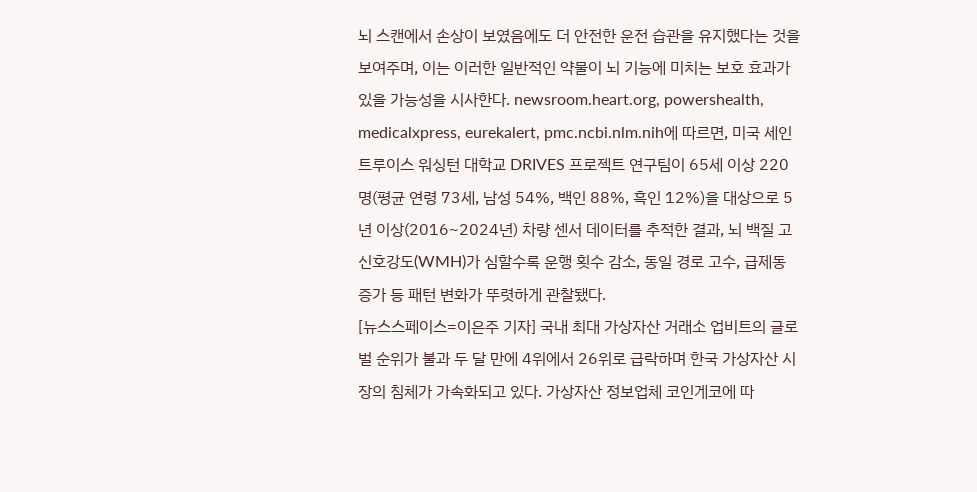뇌 스캔에서 손상이 보였음에도 더 안전한 운전 습관을 유지했다는 것을 보여주며, 이는 이러한 일반적인 약물이 뇌 기능에 미치는 보호 효과가 있을 가능성을 시사한다. newsroom.heart.org, powershealth, medicalxpress, eurekalert, pmc.ncbi.nlm.nih에 따르면, 미국 세인트루이스 워싱턴 대학교 DRIVES 프로젝트 연구팀이 65세 이상 220명(평균 연령 73세, 남성 54%, 백인 88%, 흑인 12%)을 대상으로 5년 이상(2016~2024년) 차량 센서 데이터를 추적한 결과, 뇌 백질 고신호강도(WMH)가 심할수록 운행 횟수 감소, 동일 경로 고수, 급제동 증가 등 패턴 변화가 뚜렷하게 관찰됐다.
[뉴스스페이스=이은주 기자] 국내 최대 가상자산 거래소 업비트의 글로벌 순위가 불과 두 달 만에 4위에서 26위로 급락하며 한국 가상자산 시장의 침체가 가속화되고 있다. 가상자산 정보업체 코인게코에 따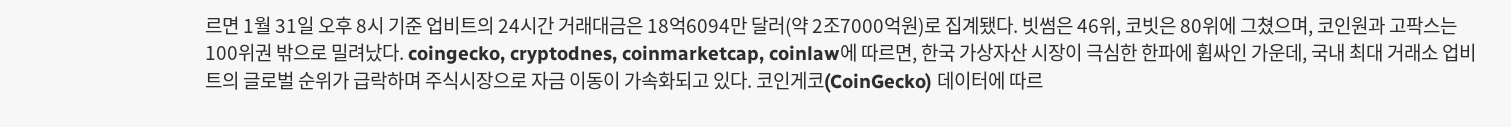르면 1월 31일 오후 8시 기준 업비트의 24시간 거래대금은 18억6094만 달러(약 2조7000억원)로 집계됐다. 빗썸은 46위, 코빗은 80위에 그쳤으며, 코인원과 고팍스는 100위권 밖으로 밀려났다. coingecko, cryptodnes, coinmarketcap, coinlaw에 따르면, 한국 가상자산 시장이 극심한 한파에 휩싸인 가운데, 국내 최대 거래소 업비트의 글로벌 순위가 급락하며 주식시장으로 자금 이동이 가속화되고 있다. 코인게코(CoinGecko) 데이터에 따르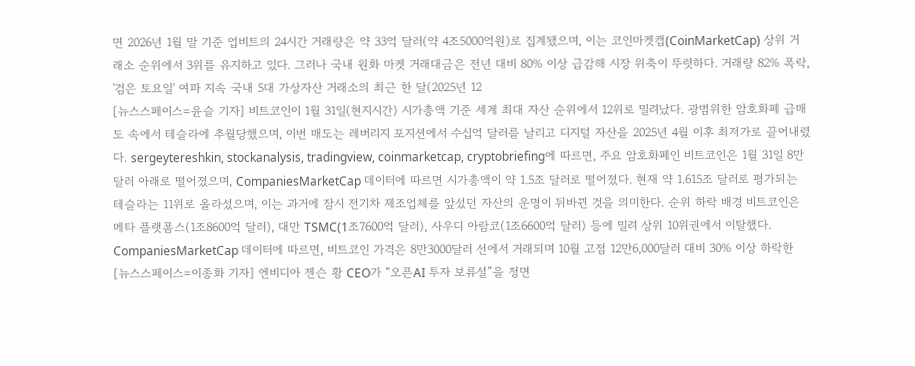면 2026년 1월 말 기준 업비트의 24시간 거래량은 약 33억 달러(약 4조5000억원)로 집계됐으며, 이는 코인마켓캡(CoinMarketCap) 상위 거래소 순위에서 3위를 유지하고 있다. 그러나 국내 원화 마켓 거래대금은 전년 대비 80% 이상 급감해 시장 위축이 뚜렷하다. 거래량 82% 폭락, '검은 토요일' 여파 지속 국내 5대 가상자산 거래소의 최근 한 달(2025년 12
[뉴스스페이스=윤슬 기자] 비트코인이 1월 31일(현지시간) 시가총액 기준 세계 최대 자산 순위에서 12위로 밀려났다. 광범위한 암호화폐 급매도 속에서 테슬라에 추월당했으며, 이번 매도는 레버리지 포지션에서 수십억 달러를 날리고 디지털 자산을 2025년 4월 이후 최저가로 끌어내렸다. sergeytereshkin, stockanalysis, tradingview, coinmarketcap, cryptobriefing에 따르면, 주요 암호화폐인 비트코인은 1월 31일 8만달러 아래로 떨어졌으며, CompaniesMarketCap 데이터에 따르면 시가총액이 약 1.5조 달러로 떨어졌다. 현재 약 1.615조 달러로 평가되는 테슬라는 11위로 올라섰으며, 이는 과거에 잠시 전기차 제조업체를 앞섰던 자산의 운명이 뒤바뀐 것을 의미한다. 순위 하락 배경 비트코인은 메타 플랫폼스(1조8600억 달러), 대만 TSMC(1조7600억 달러), 사우디 아람코(1조6600억 달러) 등에 밀려 상위 10위권에서 이탈했다. CompaniesMarketCap 데이터에 따르면, 비트코인 가격은 8만3000달러 선에서 거래되며 10월 고점 12만6,000달러 대비 30% 이상 하락한
[뉴스스페이스=이종화 기자] 엔비디아 젠슨 황 CEO가 “오픈AI 투자 보류설”을 정면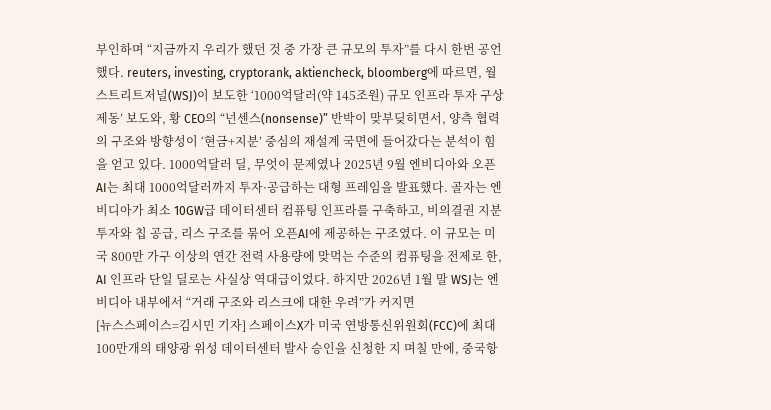부인하며 “지금까지 우리가 했던 것 중 가장 큰 규모의 투자”를 다시 한번 공언했다. reuters, investing, cryptorank, aktiencheck, bloomberg에 따르면, 월스트리트저널(WSJ)이 보도한 ‘1000억달러(약 145조원) 규모 인프라 투자 구상 제동’ 보도와, 황 CEO의 “넌센스(nonsense)” 반박이 맞부딪히면서, 양측 협력의 구조와 방향성이 ‘현금+지분’ 중심의 재설계 국면에 들어갔다는 분석이 힘을 얻고 있다. 1000억달러 딜, 무엇이 문제였나 2025년 9월 엔비디아와 오픈AI는 최대 1000억달러까지 투자·공급하는 대형 프레임을 발표했다. 골자는 엔비디아가 최소 10GW급 데이터센터 컴퓨팅 인프라를 구축하고, 비의결권 지분 투자와 칩 공급, 리스 구조를 묶어 오픈AI에 제공하는 구조였다. 이 규모는 미국 800만 가구 이상의 연간 전력 사용량에 맞먹는 수준의 컴퓨팅을 전제로 한, AI 인프라 단일 딜로는 사실상 역대급이었다. 하지만 2026년 1월 말 WSJ는 엔비디아 내부에서 “거래 구조와 리스크에 대한 우려”가 커지면
[뉴스스페이스=김시민 기자] 스페이스X가 미국 연방통신위원회(FCC)에 최대 100만개의 태양광 위성 데이터센터 발사 승인을 신청한 지 며칠 만에, 중국항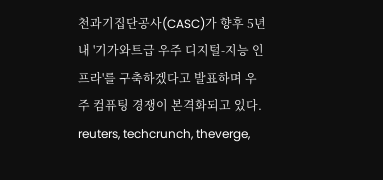천과기집단공사(CASC)가 향후 5년 내 '기가와트급 우주 디지털-지능 인프라'를 구축하겠다고 발표하며 우주 컴퓨팅 경쟁이 본격화되고 있다. reuters, techcrunch, theverge,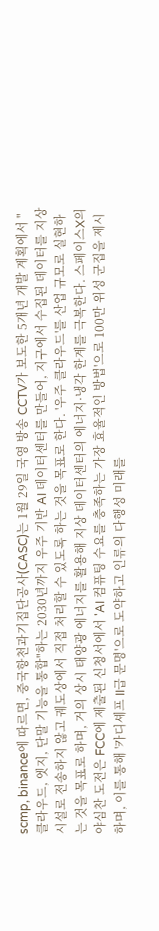scmp, binance에 따르면, 중국항천과기집단공사(CASC)는 1월 29일 국영 방송 CCTV가 보도한 5개년 개발 계획에서 "클라우드, 엣지, 단말 기능을 통합"하는 2030년까지 우주 기반 AI 데이터센터를 만들어, 지구에서 수집된 데이터를 지상 시설로 전송하지 않고 궤도상에서 직접 처리할 수 있도록 하는 것을 목표로 한다. '우주 클라우드'를 산업 규모로 실현하는 것을 목표로 하며, 거의 상시 태양광 에너지를 활용해 지상 데이터센터의 에너지·냉각 한계를 극복한다. 스페이스X의 야심찬 도전은 FCC에 제출된 신청서에서 'AI 컴퓨팅 수요를 충족하는 가장 효율적인 방법'으로 100만 위성 군집을 제시하며, 이를 통해 '카디셰프 II급 문명'으로 도약하고 인류의 다행성 미래를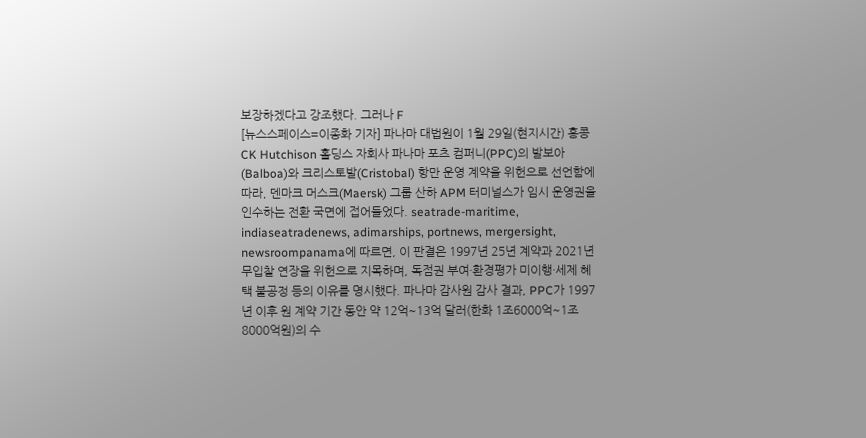보장하겠다고 강조했다. 그러나 F
[뉴스스페이스=이종화 기자] 파나마 대법원이 1월 29일(현지시간) 홍콩 CK Hutchison 홀딩스 자회사 파나마 포츠 컴퍼니(PPC)의 발보아(Balboa)와 크리스토발(Cristobal) 항만 운영 계약을 위헌으로 선언함에 따라, 덴마크 머스크(Maersk) 그룹 산하 APM 터미널스가 임시 운영권을 인수하는 전환 국면에 접어들었다. seatrade-maritime, indiaseatradenews, adimarships, portnews, mergersight, newsroompanama에 따르면, 이 판결은 1997년 25년 계약과 2021년 무입찰 연장을 위헌으로 지목하며, 독점권 부여·환경평가 미이행·세제 혜택 불공정 등의 이유를 명시했다. 파나마 감사원 감사 결과, PPC가 1997년 이후 원 계약 기간 동안 약 12억~13억 달러(한화 1조6000억~1조8000억원)의 수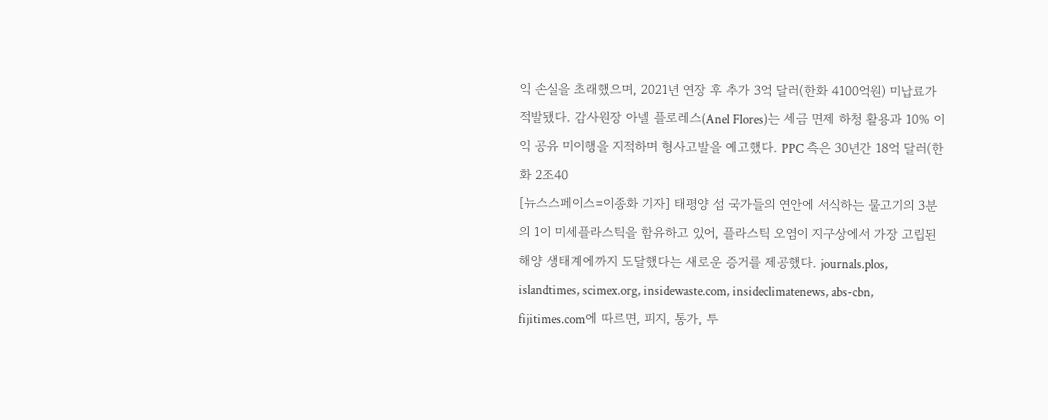익 손실을 초래했으며, 2021년 연장 후 추가 3억 달러(한화 4100억원) 미납료가 적발됐다. 감사원장 아넬 플로레스(Anel Flores)는 세금 면제 하청 활용과 10% 이익 공유 미이행을 지적하며 형사고발을 예고했다. PPC 측은 30년간 18억 달러(한화 2조40
[뉴스스페이스=이종화 기자] 태평양 섬 국가들의 연안에 서식하는 물고기의 3분의 1이 미세플라스틱을 함유하고 있어, 플라스틱 오염이 지구상에서 가장 고립된 해양 생태계에까지 도달했다는 새로운 증거를 제공했다. journals.plos, islandtimes, scimex.org, insidewaste.com, insideclimatenews, abs-cbn, fijitimes.com에 따르면, 피지, 통가, 투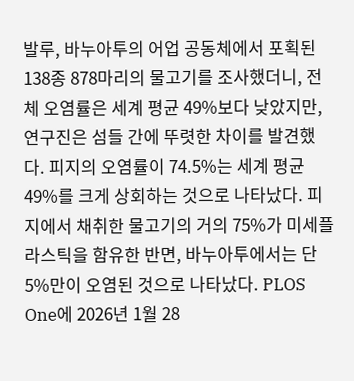발루, 바누아투의 어업 공동체에서 포획된 138종 878마리의 물고기를 조사했더니, 전체 오염률은 세계 평균 49%보다 낮았지만, 연구진은 섬들 간에 뚜렷한 차이를 발견했다. 피지의 오염률이 74.5%는 세계 평균 49%를 크게 상회하는 것으로 나타났다. 피지에서 채취한 물고기의 거의 75%가 미세플라스틱을 함유한 반면, 바누아투에서는 단 5%만이 오염된 것으로 나타났다. PLOS One에 2026년 1월 28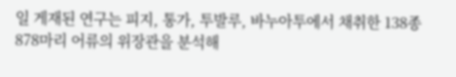일 게재된 연구는 피지, 통가, 투발루, 바누아투에서 채취한 138종 878마리 어류의 위장관을 분석해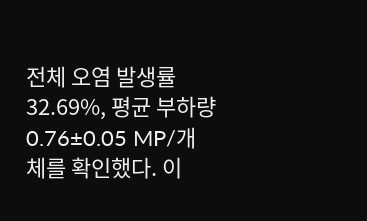전체 오염 발생률 32.69%, 평균 부하량 0.76±0.05 MP/개체를 확인했다. 이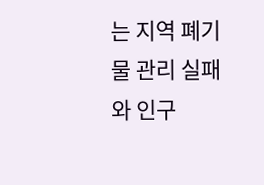는 지역 폐기물 관리 실패와 인구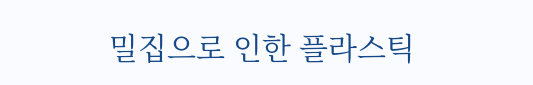밀집으로 인한 플라스틱